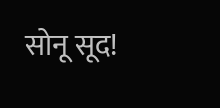सोनू सूद!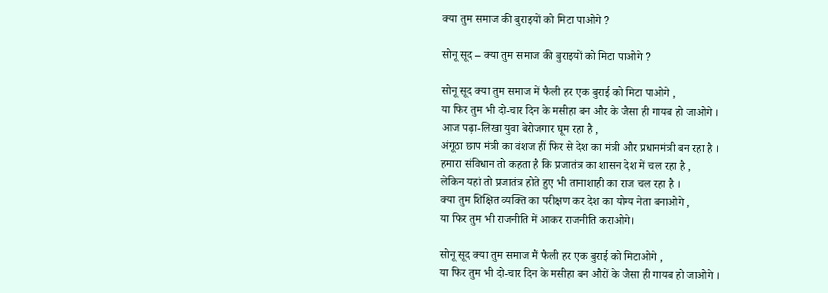क्या तुम समाज की बुराइयों को मिटा पाओगे ?

सोनू सूद – क्या तुम समाज की बुराइयों को मिटा पाओगे ?

सोनू सूद क्या तुम समाज में फैली हर एक बुराई को मिटा पाओगे ,
या फिर तुम भी दो-चार दिन के मसीहा बन और के जैसा ही गायब हो जाओगे ।
आज पढ़ा-लिखा युवा बेरोजगार घूम रहा है ,
अंगूठा छाप मंत्री का वंशज हीं फिर से देश का मंत्री और प्रधानमंत्री बन रहा है ।
हमारा संविधान तो कहता है कि प्रजातंत्र का शासन देश में चल रहा है ,
लेकिन यहां तो प्रजातंत्र होते हुए भी तानाशाही का राज चल रहा है ।
क्या तुम शिक्षित व्यक्ति का परीक्षण कर देश का योग्य नेता बनाओगे ,
या फिर तुम भी राजनीति में आकर राजनीति कराओगे।

सोनू सूद क्या तुम समाज मैं फैली हर एक बुराई को मिटाओगे ,
या फिर तुम भी दो-चार दिन के मसीहा बन औरों के जैसा ही गायब हो जाओगे ।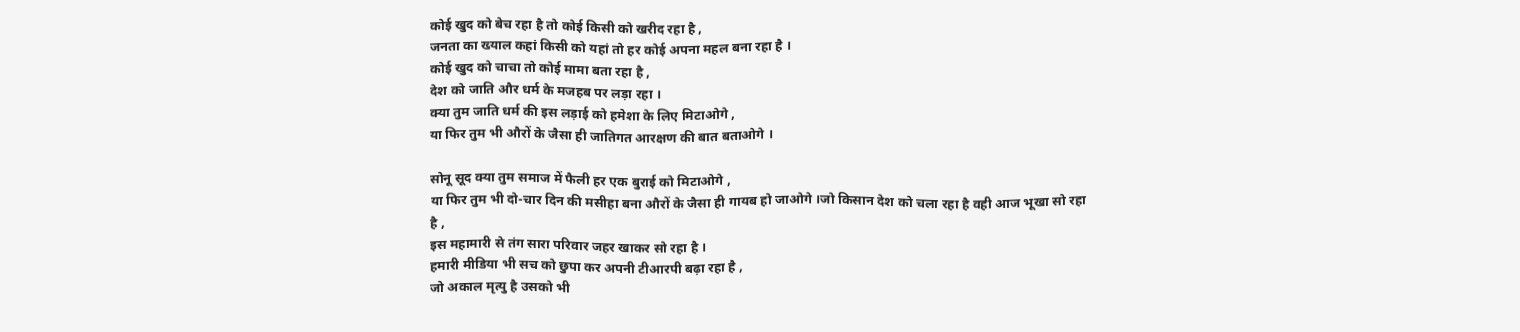कोई खुद को बेच रहा है तो कोई किसी को खरीद रहा है ,
जनता का ख्याल कहां किसी को यहां तो हर कोई अपना महल बना रहा है ।
कोई खुद को चाचा तो कोई मामा बता रहा है ,
देश को जाति और धर्म के मजहब पर लड़ा रहा ।
क्या तुम जाति धर्म की इस लड़ाई को हमेशा के लिए मिटाओगे ,
या फिर तुम भी औरों के जैसा ही जातिगत आरक्षण की बात बताओगे ।

सोनू सूद क्या तुम समाज में फैली हर एक बुराई को मिटाओगे ,
या फिर तुम भी दो-चार दिन की मसीहा बना औरों के जैसा ही गायब हो जाओगे ।जो किसान देश को चला रहा है वही आज भूखा सो रहा है ,
इस महामारी से तंग सारा परिवार जहर खाकर सो रहा है ।
हमारी मीडिया भी सच को छुपा कर अपनी टीआरपी बढ़ा रहा है ,
जो अकाल मृत्यु है उसको भी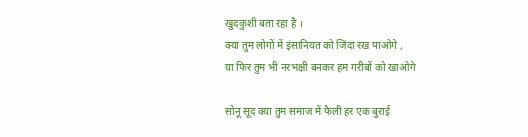खुदकुशी बता रहा है ।
क्या तुम लोगों में इंसानियत को जिंदा रख पाओगे ,
या फिर तुम भी नरभक्षी बनकर हम गरीबों को खाओगे

सोनू सूद क्या तुम समाज में फैली हर एक बुराई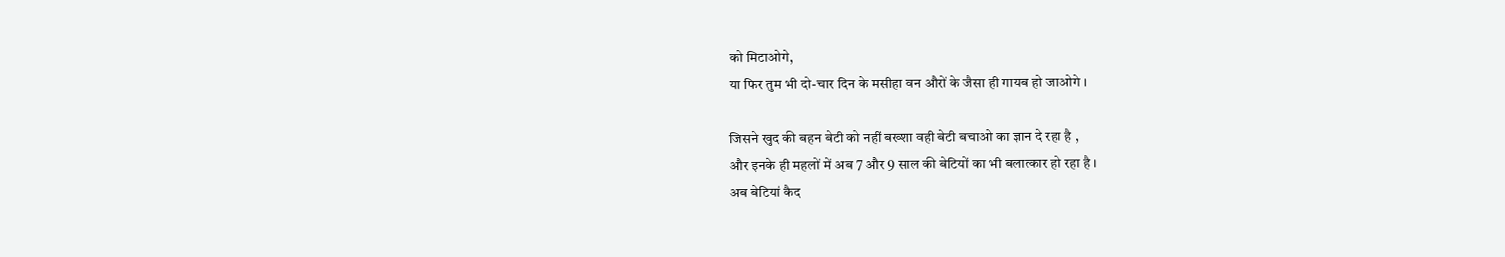को मिटाओगे,
या फिर तुम भी दो-चार दिन के मसीहा वन औरों के जैसा ही गायब हो जाओगे ।

जिसने खुद की बहन बेटी को नहीं बख्शा वही बेटी बचाओ का ज्ञान दे रहा है ,
और इनके ही महलों में अब 7 और 9 साल की बेटियों का भी बलात्कार हो रहा है ।
अब बेटियां कैद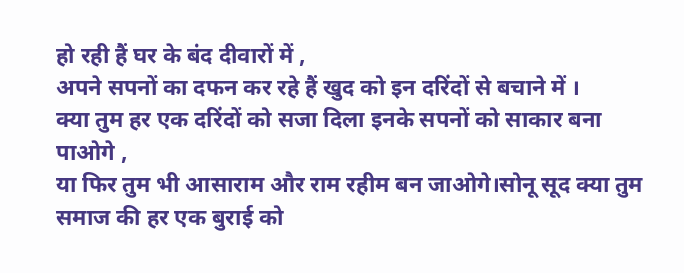हो रही हैं घर के बंद दीवारों में ,
अपने सपनों का दफन कर रहे हैं खुद को इन दरिंदों से बचाने में ।
क्या तुम हर एक दरिंदों को सजा दिला इनके सपनों को साकार बना पाओगे ,
या फिर तुम भी आसाराम और राम रहीम बन जाओगे।सोनू सूद क्या तुम समाज की हर एक बुराई को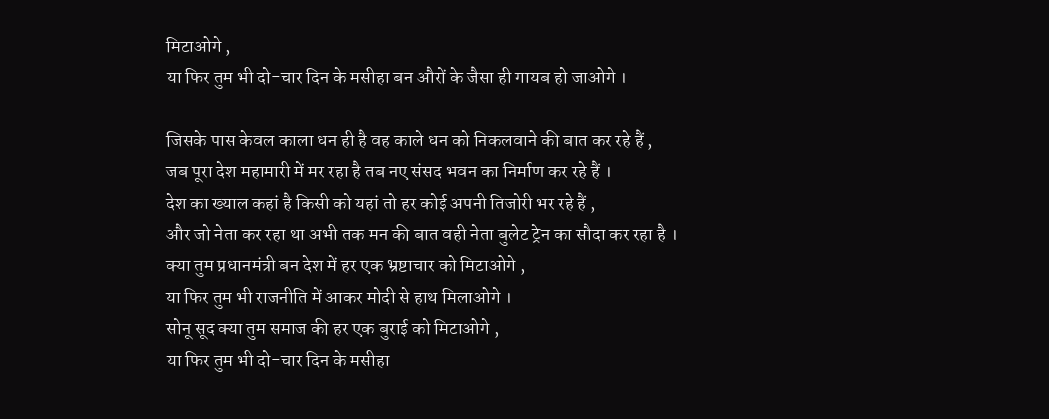मिटाओगे ,
या फिर तुम भी दो-चार दिन के मसीहा बन औरों के जैसा ही गायब हो जाओगे ।

जिसके पास केवल काला धन ही है वह काले धन को निकलवाने की बात कर रहे हैं ,
जब पूरा देश महामारी में मर रहा है तब नए संसद भवन का निर्माण कर रहे हैं ।
देश का ख्याल कहां है किसी को यहां तो हर कोई अपनी तिजोरी भर रहे हैं ,
और जो नेता कर रहा था अभी तक मन की बात वही नेता बुलेट ट्रेन का सौदा कर रहा है ।
क्या तुम प्रधानमंत्री बन देश में हर एक भ्रष्टाचार को मिटाओगे ,
या फिर तुम भी राजनीति में आकर मोदी से हाथ मिलाओगे ।
सोनू सूद क्या तुम समाज की हर एक बुराई को मिटाओगे ,
या फिर तुम भी दो-चार दिन के मसीहा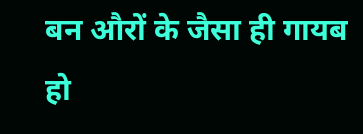बन औरों के जैसा ही गायब हो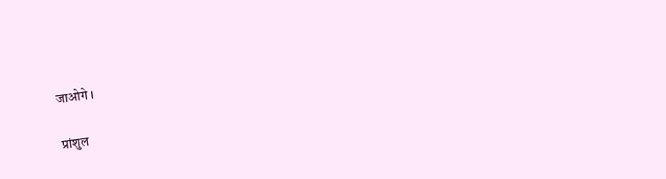जाओगे ।

प्रांशुल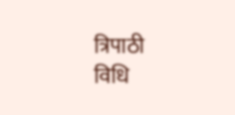त्रिपाठी
विधि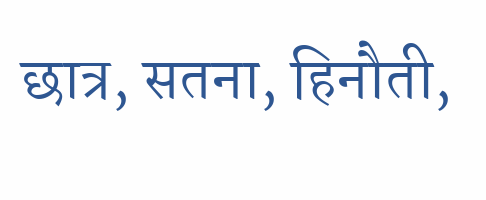छात्र, सतना, हिनौती,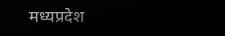मध्यप्रदेश